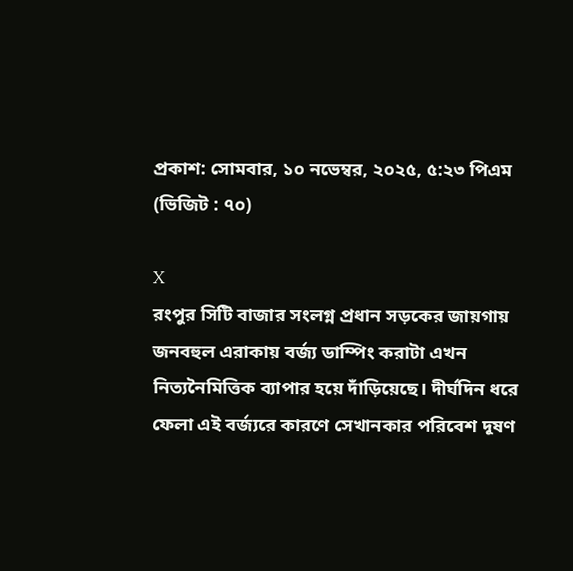প্রকাশ: সোমবার, ১০ নভেম্বর, ২০২৫, ৫:২৩ পিএম (ভিজিট : ৭০)

X
রংপুর সিটি বাজার সংলগ্ন প্রধান সড়কের জায়গায় জনবহুল এরাকায় বর্জ্য ডাম্পিং করাটা এখন নিত্যনৈমিত্তিক ব্যাপার হয়ে দাঁড়িয়েছে। দীর্ঘদিন ধরে ফেলা এই বর্জ্যরে কারণে সেখানকার পরিবেশ দূষণ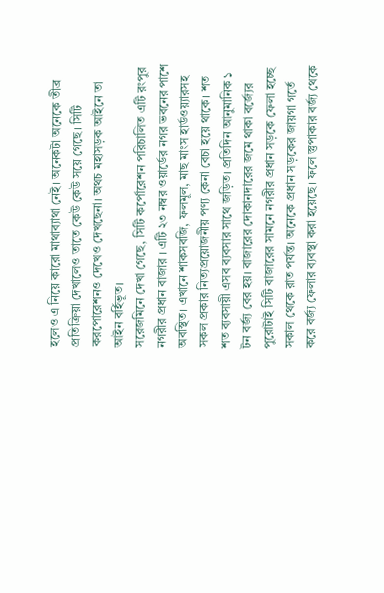হলেও এ নিয়ে কারো মাথাব্যাথা নেই। অনেকটা অনেকে তীব্র প্রতিক্রিয়া দেখালেও তাতে কেউ কেউ সয়ে গেছে। সিটি করপোরেশনও দেখেও দেখছেনা। অথচ মহাসড়ক আইনে তা আইন বর্হিভূত।
সরেজমিনে দেখা গেছে, সিটি কর্পোরেশন পরিচালিত এটি রংপুর নগরীর প্রধান বাজার । এটি ২৩ নম্বর ওয়ার্ডের নগর ভবনের পাশে অবস্থিত। এখানে শাকসবজি, ফলমূল, মাছ মাংস হার্ডওয়্যারসহ সকল প্রকার নিত্যপ্রয়োজনীয় পণ্য কেনা বেচা হয়ে থাকে। শত শত ব্যবসায়ী এসব ব্যবসার সাথে জড়িত। প্রতিদিন আনুমানিক ১ টন বর্জ্য বের হয়। বাজারের দোকানদারের জমে থাকা বর্জ্যের পুরোটাই সিটি বাজারের সামনে নগরীর প্রধান সড়কে ফেলা হচ্ছে সকাল থেকে রাত পর্যন্ত। অনেকে প্রধান সড়কের জায়গা গর্তে করে বর্জ্য ফেলার ব্যবস্থা করা হয়েছে। ফলে স্তুপাকার বর্জ্য থেকে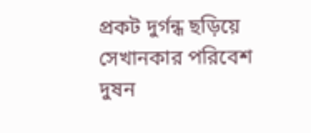প্রকট দুর্গন্ধ ছড়িয়ে সেখানকার পরিবেশ দুষন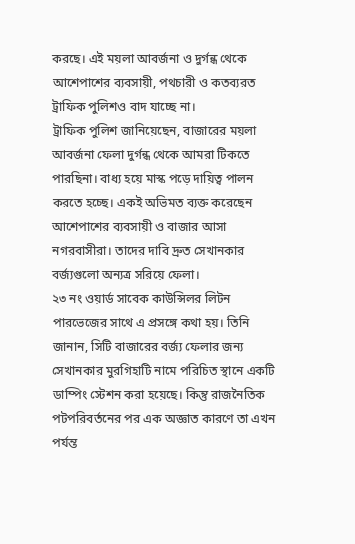করছে। এই ময়লা আবর্জনা ও দুর্গন্ধ থেকে আশেপাশের ব্যবসায়ী, পথচারী ও কতব্যরত ট্রাফিক পুলিশও বাদ যাচ্ছে না।
ট্রাফিক পুলিশ জানিয়েছেন, বাজারের ময়লা আবর্জনা ফেলা দুর্গন্ধ থেকে আমরা টিকতে পারছিনা। বাধ্য হয়ে মাস্ক পড়ে দায়িত্ব পালন করতে হচ্ছে। একই অভিমত ব্যক্ত করেছেন আশেপাশের ব্যবসায়ী ও বাজার আসা নগরবাসীরা। তাদের দাবি দ্রুত সেখানকার বর্জ্যগুলো অন্যত্র সরিয়ে ফেলা।
২৩ নং ওয়ার্ড সাবেক কাউন্সিলর লিটন পারভেজের সাথে এ প্রসঙ্গে কথা হয়। তিনি জানান, সিটি বাজারের বর্জ্য ফেলার জন্য সেখানকার মুরগিহাটি নামে পরিচিত স্থানে একটি ডাম্পিং স্টেশন করা হয়েছে। কিন্তু রাজনৈতিক পটপরিবর্তনের পর এক অজ্ঞাত কারণে তা এখন পর্যন্ত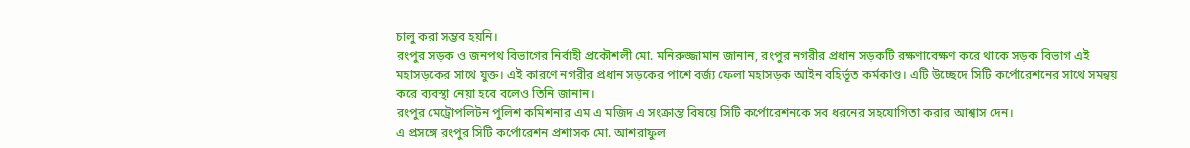চালু করা সম্ভব হয়নি।
রংপুর সড়ক ও জনপথ বিভাগের নির্বাহী প্রকৌশলী মো. মনিরুজ্জামান জানান, রংপুর নগরীর প্রধান সড়কটি রক্ষণাবেক্ষণ করে থাকে সড়ক বিভাগ এই মহাসড়কের সাথে যুক্ত। এই কারণে নগরীর প্রধান সড়কের পাশে বর্জ্য ফেলা মহাসড়ক আইন বহির্ভূত কর্মকাণ্ড। এটি উচ্ছেদে সিটি কর্পোরেশনের সাথে সমন্বয় করে ব্যবস্থা নেয়া হবে বলেও তিনি জানান।
রংপুর মেট্রোপলিটন পুলিশ কমিশনার এম এ মজিদ এ সংক্রান্ত বিষয়ে সিটি কর্পোরেশনকে সব ধরনের সহযোগিতা করার আশ্বাস দেন।
এ প্রসঙ্গে রংপুর সিটি কর্পোরেশন প্রশাসক মো. আশরাফুল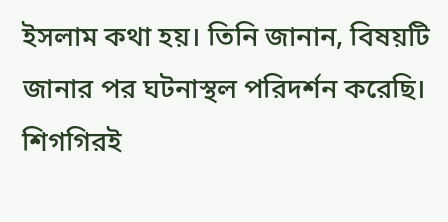ইসলাম কথা হয়। তিনি জানান, বিষয়টি জানার পর ঘটনাস্থল পরিদর্শন করেছি। শিগগিরই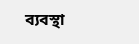ব্যবস্থা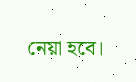নেয়া হবে।